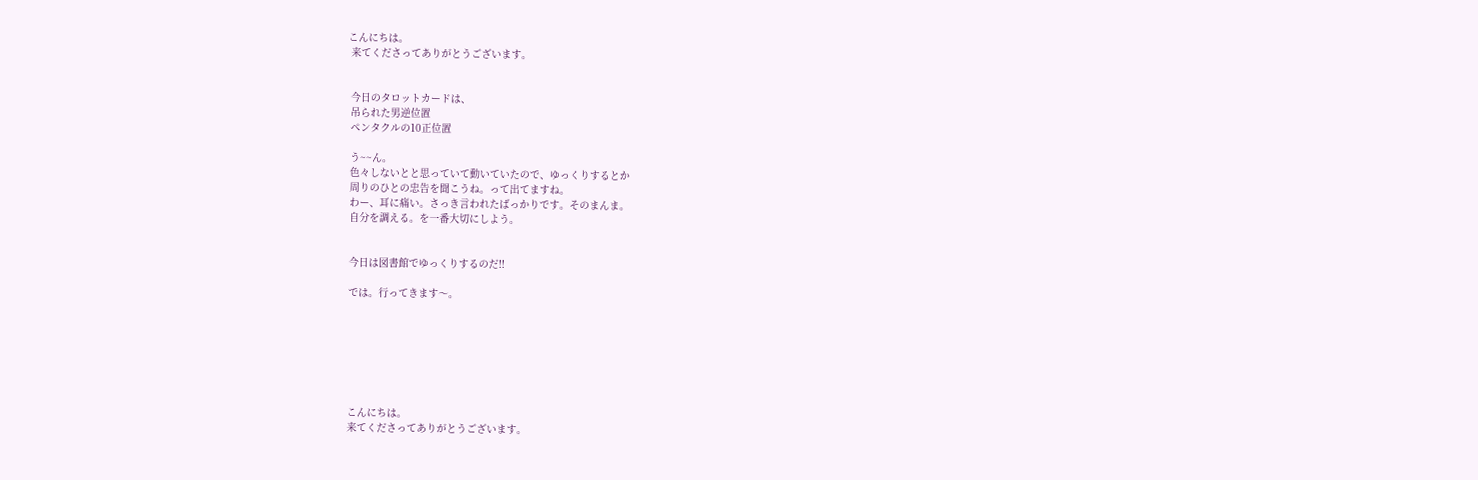こんにちは。
 来てくださってありがとうございます。


 今日のタロットカードは、
 吊られた男逆位置
 ペンタクルの10正位置

 う~~ん。
 色々しないとと思っていて動いていたので、ゆっくりするとか
 周りのひとの忠告を聞こうね。って出てますね。
 わー、耳に痛い。さっき言われたばっかりです。そのまんま。
 自分を調える。を一番大切にしよう。


 今日は図書館でゆっくりするのだ!!

 では。行ってきます〜。







 こんにちは。
 来てくださってありがとうございます。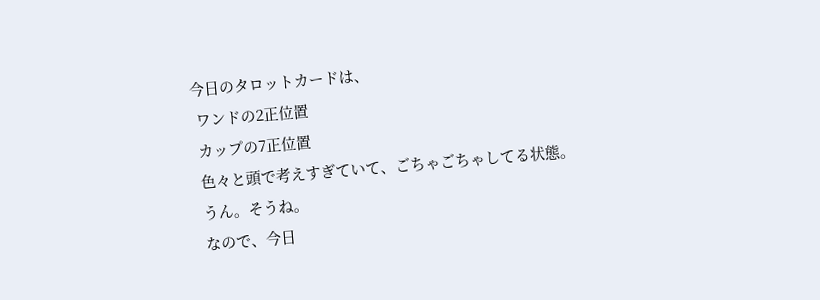今日のタロットカードは、
 ワンドの2正位置
 カップの7正位置
 色々と頭で考えすぎていて、ごちゃごちゃしてる状態。
 うん。そうね。
 なので、今日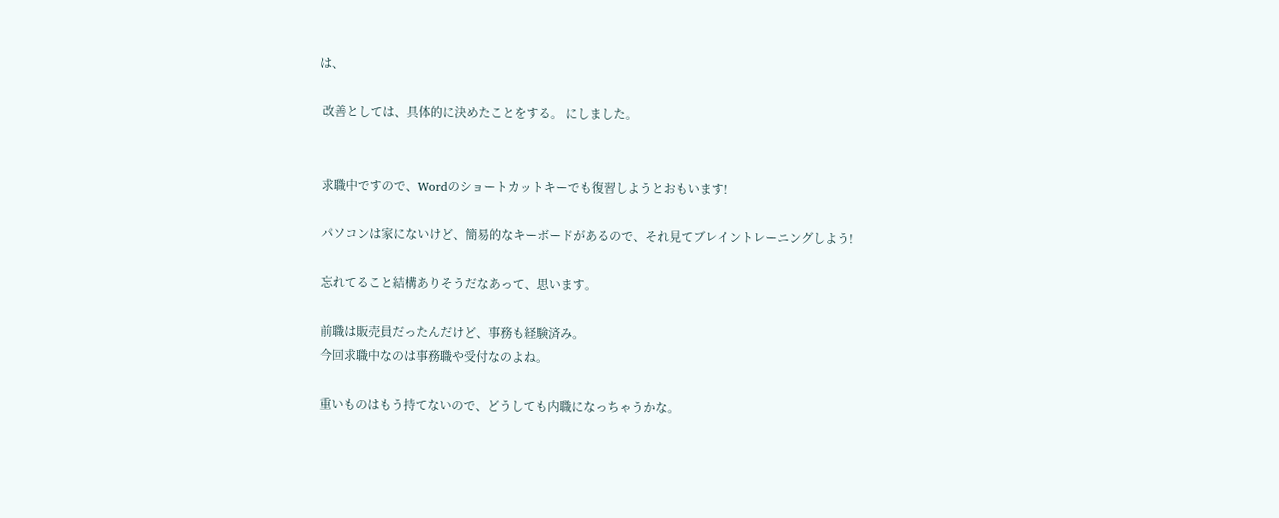は、

 改善としては、具体的に決めたことをする。 にしました。


 求職中ですので、Wordのショートカットキーでも復習しようとおもいます!

 パソコンは家にないけど、簡易的なキーボードがあるので、それ見てブレイントレーニングしよう!

 忘れてること結構ありそうだなあって、思います。

 前職は販売員だったんだけど、事務も経験済み。
 今回求職中なのは事務職や受付なのよね。

 重いものはもう持てないので、どうしても内職になっちゃうかな。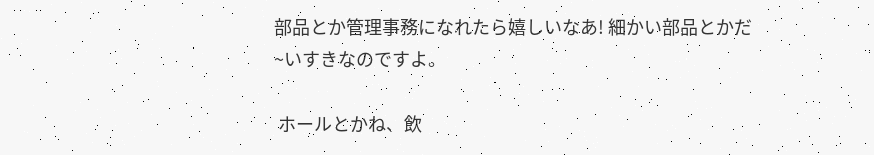部品とか管理事務になれたら嬉しいなあ! 細かい部品とかだ~いすきなのですよ。

 ホールとかね、飲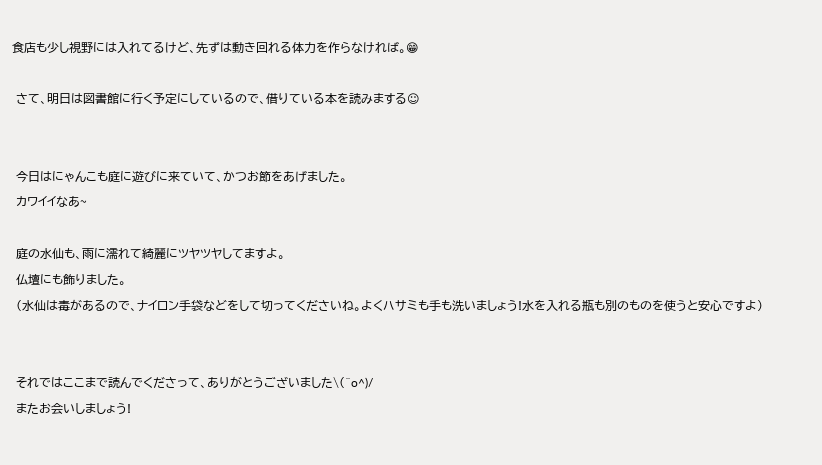食店も少し視野には入れてるけど、先ずは動き回れる体力を作らなければ。😁

 さて、明日は図書館に行く予定にしているので、借りている本を読みまする☺


 今日はにゃんこも庭に遊びに来ていて、かつお節をあげました。
 カワイイなあ~

 庭の水仙も、雨に濡れて綺麗にツヤツヤしてますよ。
 仏壇にも飾りました。
 (水仙は毒があるので、ナイロン手袋などをして切ってくださいね。よくハサミも手も洗いましょう!水を入れる瓶も別のものを使うと安心ですよ)


 それではここまで読んでくださって、ありがとうございました\(^o^)/
 またお会いしましょう!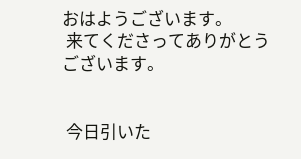おはようございます。
 来てくださってありがとうございます。


 今日引いた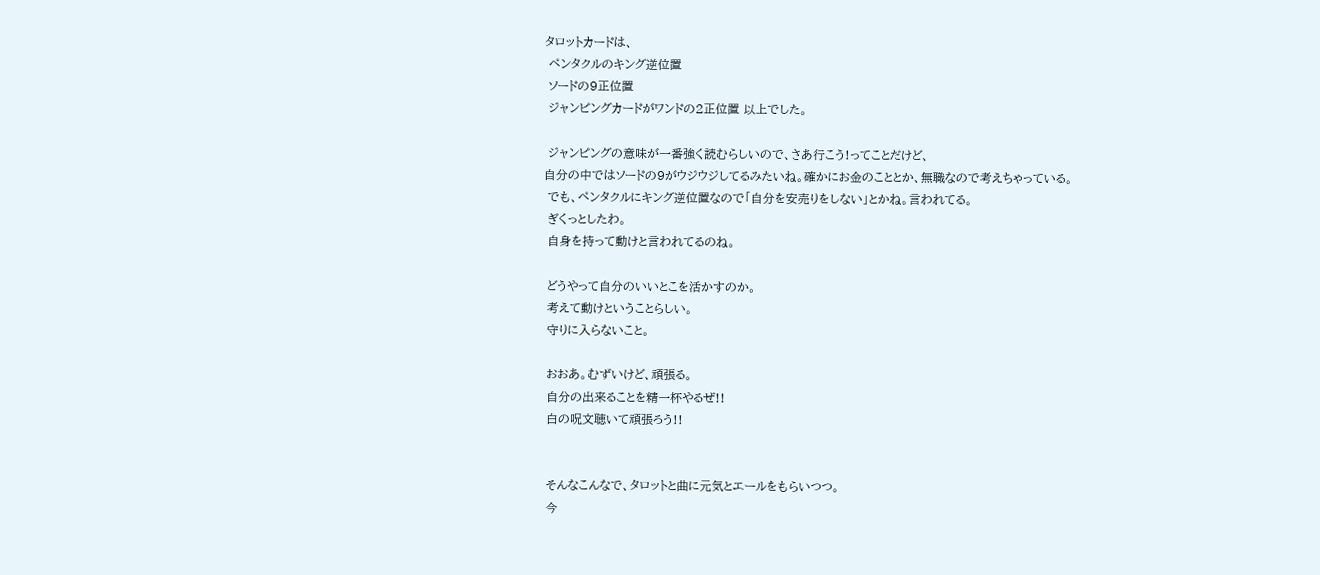タロットカードは、
 ペンタクルのキング逆位置
 ソードの9正位置
 ジャンピングカードがワンドの2正位置 以上でした。

 ジャンピングの意味が一番強く読むらしいので、さあ行こう!ってことだけど、
自分の中ではソードの9がウジウジしてるみたいね。確かにお金のこととか、無職なので考えちゃっている。
 でも、ペンタクルにキング逆位置なので「自分を安売りをしない」とかね。言われてる。
 ぎくっとしたわ。
 自身を持って動けと言われてるのね。

 どうやって自分のいいとこを活かすのか。
 考えて動けということらしい。
 守りに入らないこと。

 おおあ。むずいけど、頑張る。
 自分の出来ることを精一杯やるぜ!!
 白の呪文聴いて頑張ろう!!


 そんなこんなで、タロットと曲に元気とエールをもらいつつ。
 今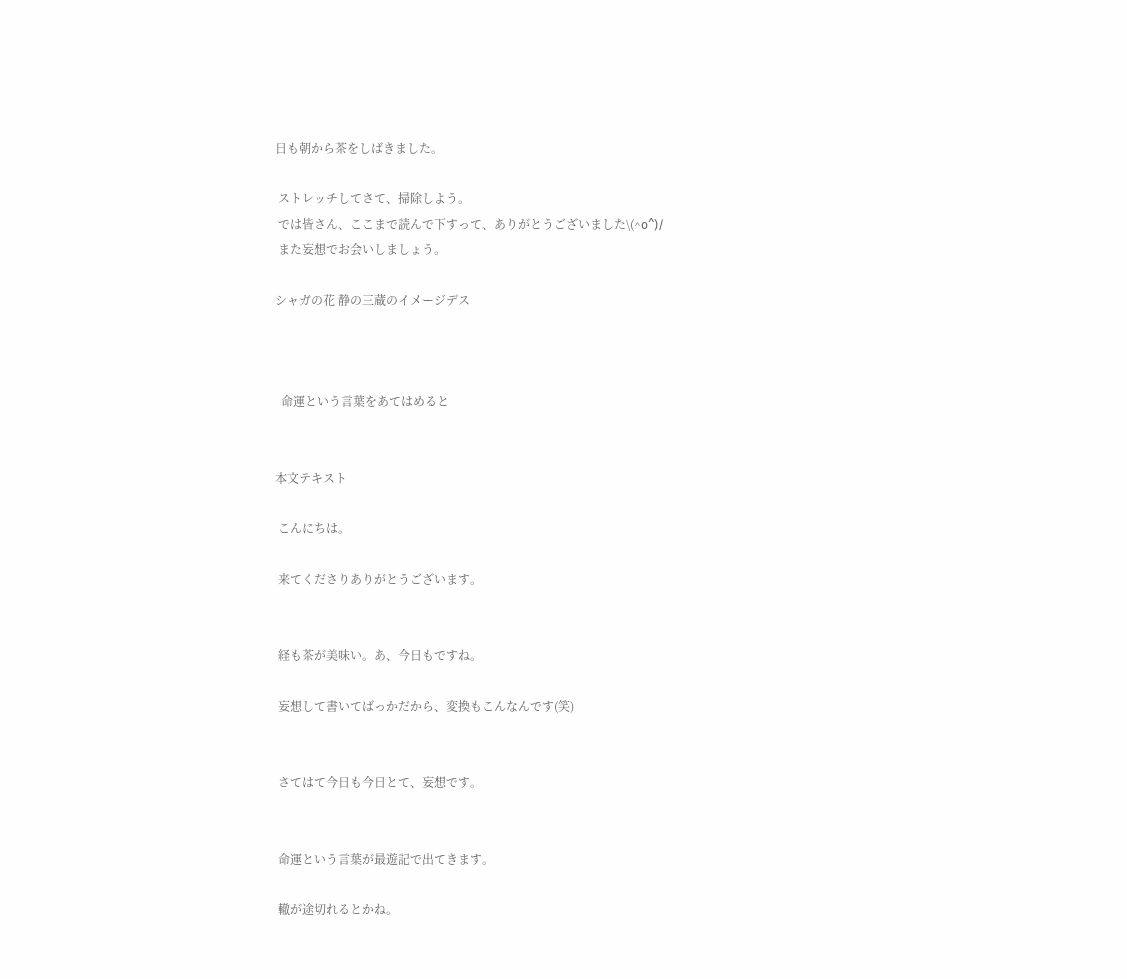日も朝から茶をしばきました。

 ストレッチしてさて、掃除しよう。
 では皆さん、ここまで読んで下すって、ありがとうございました\(^o^)/
 また妄想でお会いしましょう。

シャガの花 静の三蔵のイメージデス



  命運という言葉をあてはめると


本文テキスト

 こんにちは。

 来てくださりありがとうございます。


 経も茶が美味い。あ、今日もですね。

 妄想して書いてばっかだから、変換もこんなんです(笑)


 さてはて今日も今日とて、妄想です。


 命運という言葉が最遊記で出てきます。

 轍が途切れるとかね。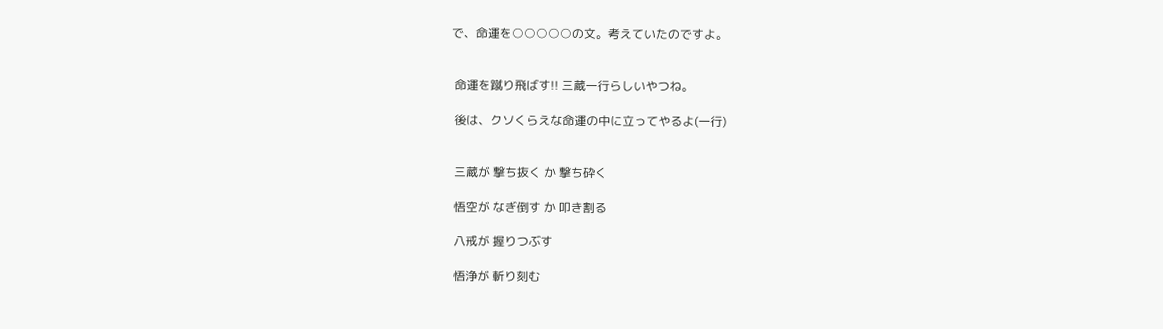で、命運を○○○○○の文。考えていたのですよ。


 命運を蹴り飛ばす!! 三蔵一行らしいやつね。

 後は、クソくらえな命運の中に立ってやるよ(一行)


 三蔵が 撃ち抜く か 撃ち砕く

 悟空が なぎ倒す か 叩き割る

 八戒が 握りつぶす

 悟浄が 斬り刻む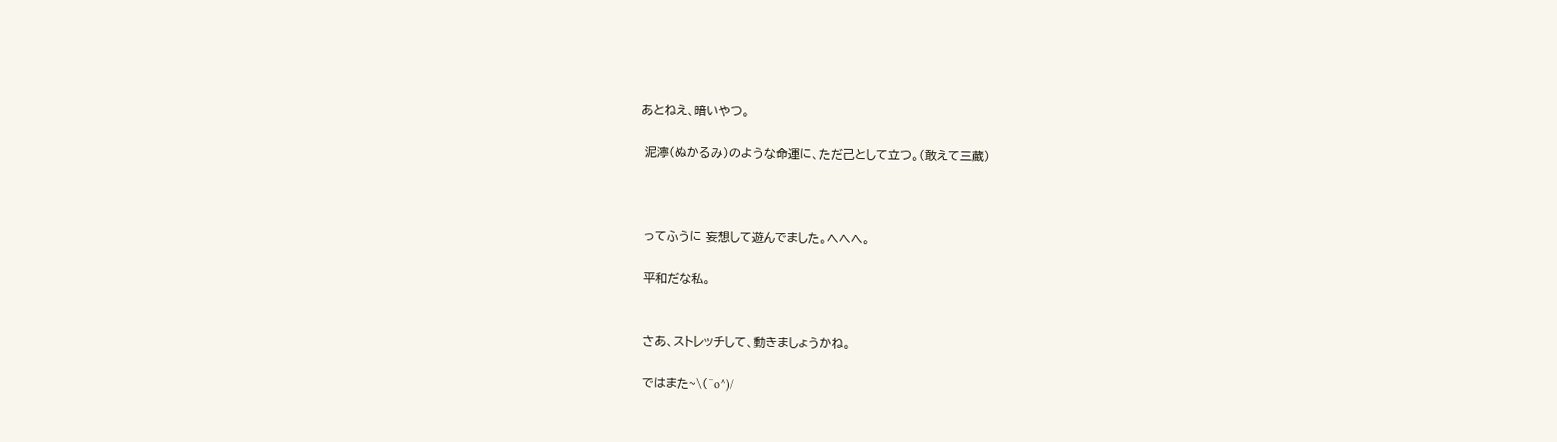あとねえ、暗いやつ。

 泥濘(ぬかるみ)のような命運に、ただ己として立つ。(敢えて三蔵)



 ってふうに 妄想して遊んでました。へへへ。

 平和だな私。


 さあ、ストレッチして、動きましょうかね。

 ではまた~\(^o^)/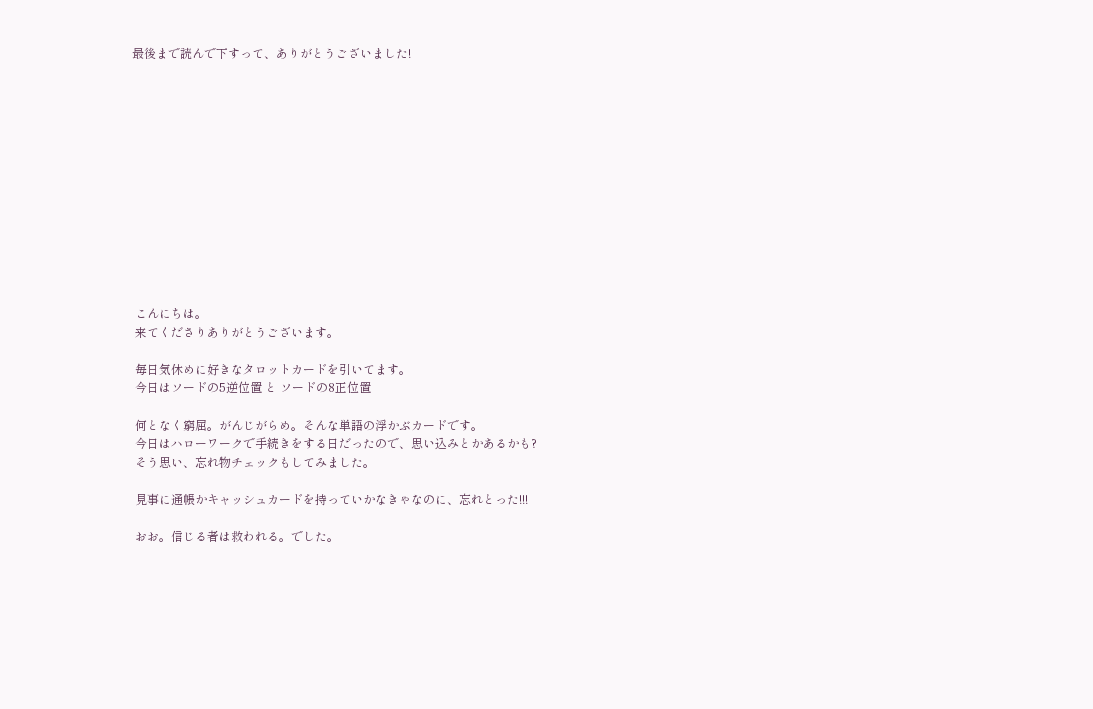最後まで読んで下すって、ありがとうございました!













 こんにちは。
 来てくださりありがとうございます。

 毎日気休めに好きなタロットカードを引いてます。
 今日はソードの5逆位置 と ソードの8正位置

 何となく窮屈。がんじがらめ。そんな単語の浮かぶカードです。
 今日はハローワークで手続きをする日だったので、思い込みとかあるかも?
 そう思い、忘れ物チェックもしてみました。

 見事に通帳かキャッシュカードを持っていかなきゃなのに、忘れとった!!!

 おお。信じる者は救われる。でした。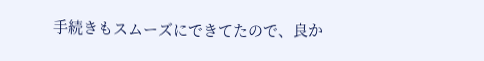手続きもスムーズにできてたので、良か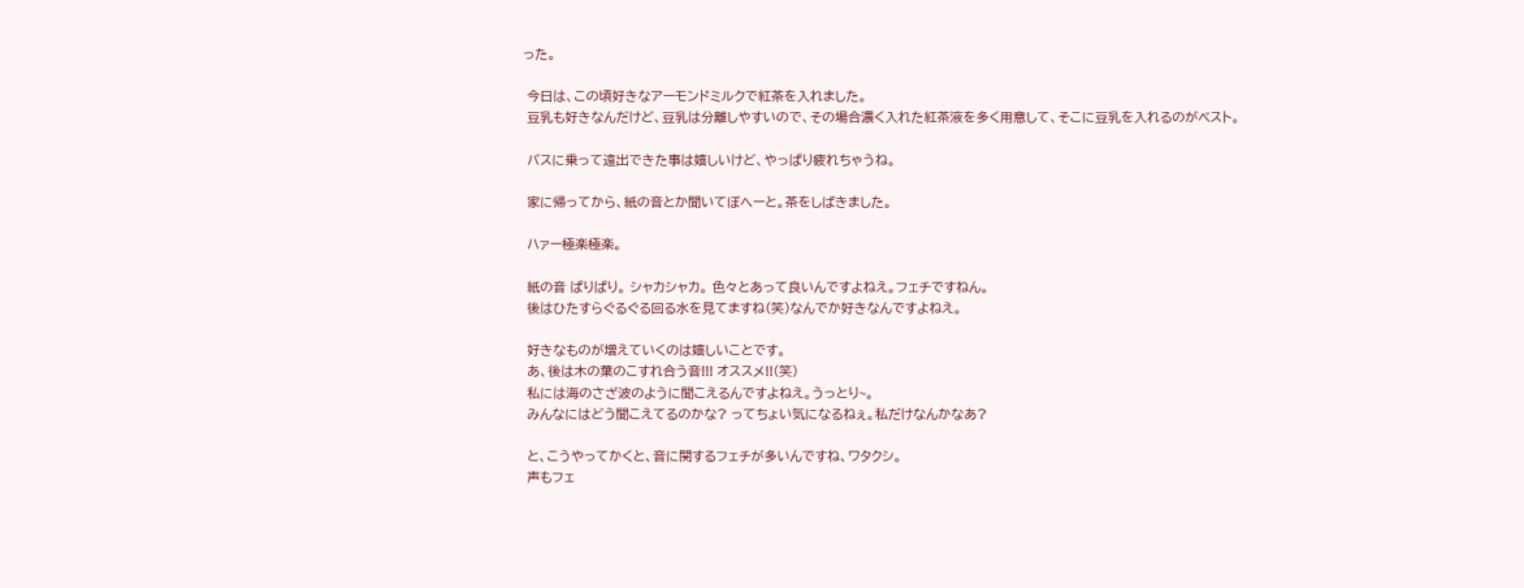った。

 今日は、この頃好きなアーモンドミルクで紅茶を入れました。
 豆乳も好きなんだけど、豆乳は分離しやすいので、その場合濃く入れた紅茶液を多く用意して、そこに豆乳を入れるのがベスト。

 バスに乗って遠出できた事は嬉しいけど、やっぱり疲れちゃうね。

 家に帰ってから、紙の音とか聞いてぼへーと。茶をしばきました。

 ハァー極楽極楽。

 紙の音 ぱりぱり。 シャカシャカ。 色々とあって良いんですよねえ。フェチですねん。
 後はひたすらぐるぐる回る水を見てますね(笑)なんでか好きなんですよねえ。

 好きなものが増えていくのは嬉しいことです。
 あ、後は木の葉のこすれ合う音!!! オススメ!!(笑)
 私には海のさざ波のように聞こえるんですよねえ。うっとり~。
 みんなにはどう聞こえてるのかな? ってちょい気になるねぇ。私だけなんかなあ?

 と、こうやってかくと、音に関するフェチが多いんですね、ワタクシ。
 声もフェ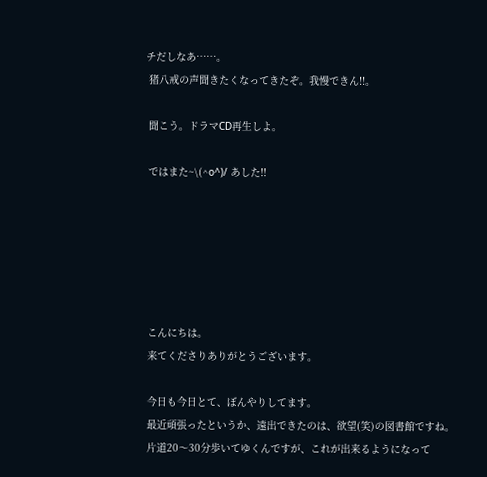チだしなあ……。
 猪八戒の声聞きたくなってきたぞ。我慢できん!!。

 聞こう。ドラマCD再生しよ。

 ではまた~\(^o^)/ あした!!






 こんにちは。
 来てくださりありがとうございます。

 今日も今日とて、ぼんやりしてます。
 最近頑張ったというか、遠出できたのは、欲望(笑)の図書館ですね。
 片道20〜30分歩いてゆくんですが、これが出来るようになって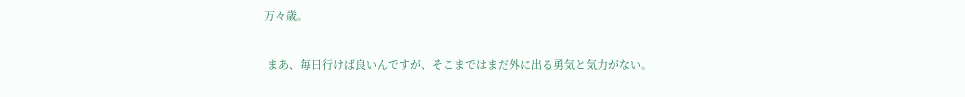万々歳。

 まあ、毎日行けば良いんですが、そこまではまだ外に出る勇気と気力がない。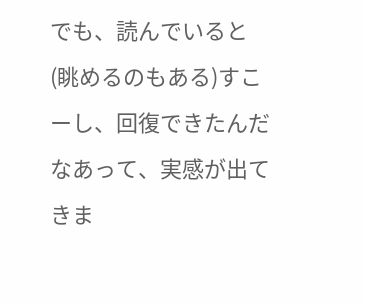でも、読んでいると(眺めるのもある)すこーし、回復できたんだなあって、実感が出てきま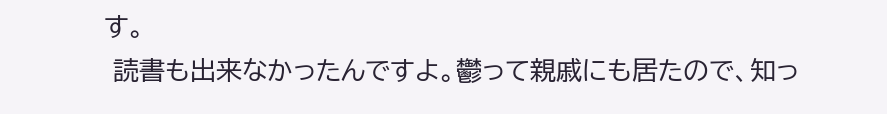す。
 読書も出来なかったんですよ。鬱って親戚にも居たので、知っ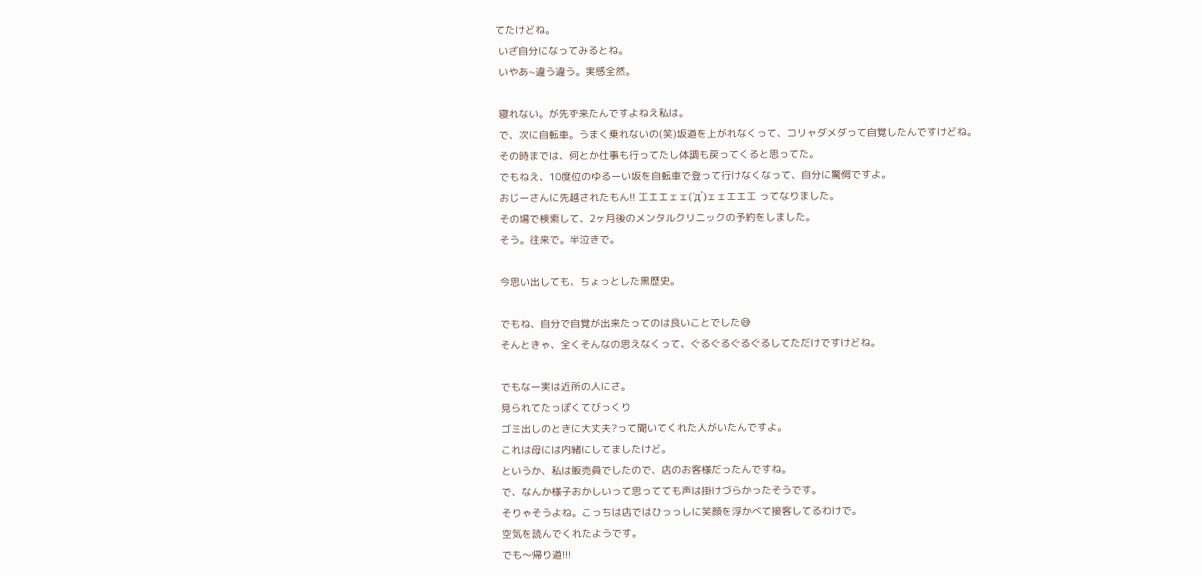てたけどね。
 いざ自分になってみるとね。
 いやあ~違う違う。実感全然。

 寝れない。が先ず来たんですよねえ私は。
 で、次に自転車。うまく乗れないの(笑)坂道を上がれなくって、コリャダメダって自覚したんですけどね。
 その時までは、何とか仕事も行ってたし体調も戻ってくると思ってた。
 でもねえ、10度位のゆるーい坂を自転車で登って行けなくなって、自分に驚愕ですよ。
 おじーさんに先越されたもん!! 工エエェェ(´д`)ェェエエ工 ってなりました。
 その場で検索して、2ヶ月後のメンタルクリニックの予約をしました。
 そう。往来で。半泣きで。

 今思い出しても、ちょっとした黒歴史。

 でもね、自分で自覚が出来たってのは良いことでした😅
 そんときゃ、全くそんなの思えなくって、ぐるぐるぐるぐるしてただけですけどね。

 でもなー実は近所の人にさ。
 見られてたっぽくてびっくり
 ゴミ出しのときに大丈夫?って聞いてくれた人がいたんですよ。
 これは母には内緒にしてましたけど。
 というか、私は販売員でしたので、店のお客様だったんですね。
 で、なんか様子おかしいって思ってても声は掛けづらかったそうです。
 そりゃそうよね。こっちは店ではひっっしに笑顔を浮かべて接客してるわけで。
 空気を読んでくれたようです。
 でも〜帰り道!!!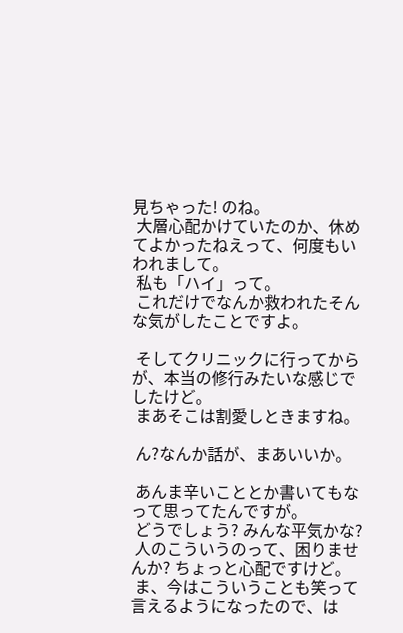見ちゃった! のね。
 大層心配かけていたのか、休めてよかったねえって、何度もいわれまして。
 私も「ハイ」って。
 これだけでなんか救われたそんな気がしたことですよ。

 そしてクリニックに行ってからが、本当の修行みたいな感じでしたけど。
 まあそこは割愛しときますね。

 ん?なんか話が、まあいいか。

 あんま辛いこととか書いてもなって思ってたんですが。
 どうでしょう? みんな平気かな?
 人のこういうのって、困りませんか? ちょっと心配ですけど。
 ま、今はこういうことも笑って言えるようになったので、は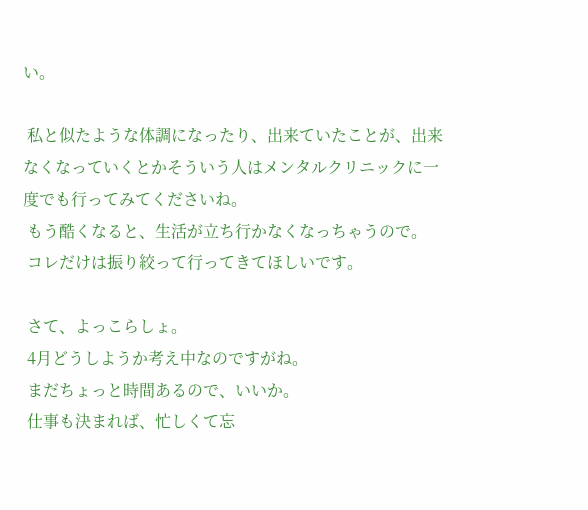い。

 私と似たような体調になったり、出来ていたことが、出来なくなっていくとかそういう人はメンタルクリニックに一度でも行ってみてくださいね。
 もう酷くなると、生活が立ち行かなくなっちゃうので。
 コレだけは振り絞って行ってきてほしいです。

 さて、よっこらしょ。
 4月どうしようか考え中なのですがね。
 まだちょっと時間あるので、いいか。
 仕事も決まれば、忙しくて忘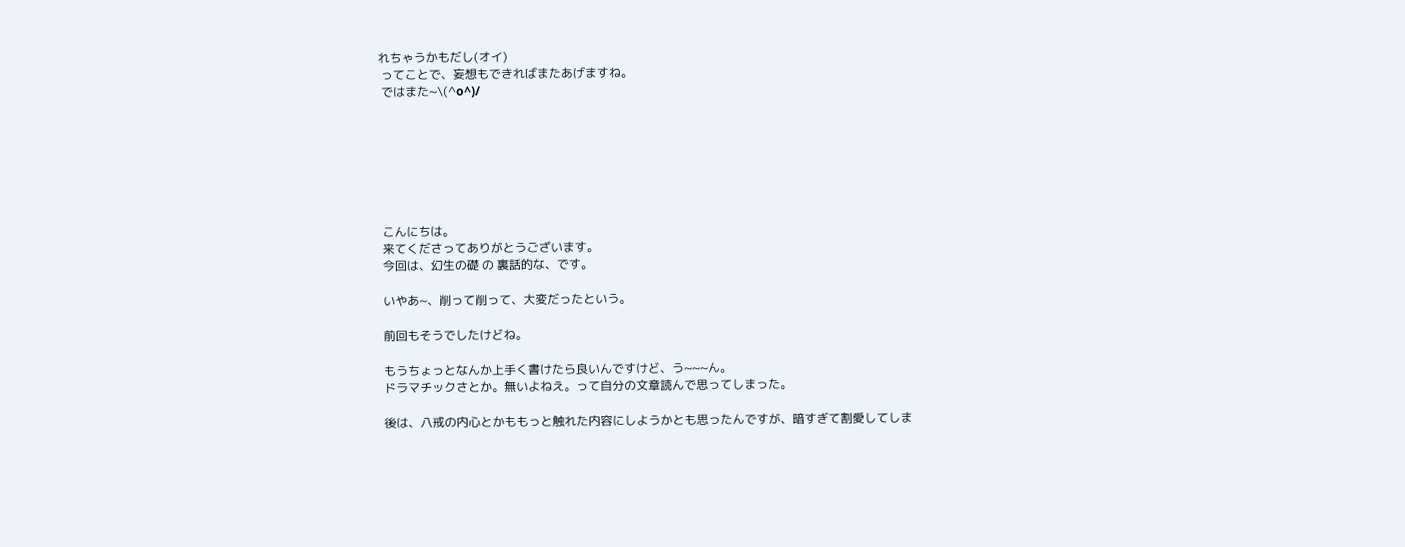れちゃうかもだし(オイ)
 ってことで、妄想もできればまたあげますね。
 ではまた~\(^o^)/







 こんにちは。
 来てくださってありがとうございます。
 今回は、幻生の礎 の 裏話的な、です。

 いやあ~、削って削って、大変だったという。

 前回もそうでしたけどね。

 もうちょっとなんか上手く書けたら良いんですけど、う~~~ん。
 ドラマチックさとか。無いよねえ。って自分の文章読んで思ってしまった。

 後は、八戒の内心とかももっと触れた内容にしようかとも思ったんですが、暗すぎて割愛してしま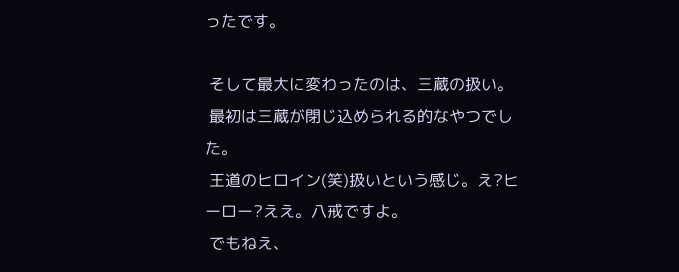ったです。

 そして最大に変わったのは、三蔵の扱い。
 最初は三蔵が閉じ込められる的なやつでした。
 王道のヒロイン(笑)扱いという感じ。え?ヒーロー?ええ。八戒ですよ。
 でもねえ、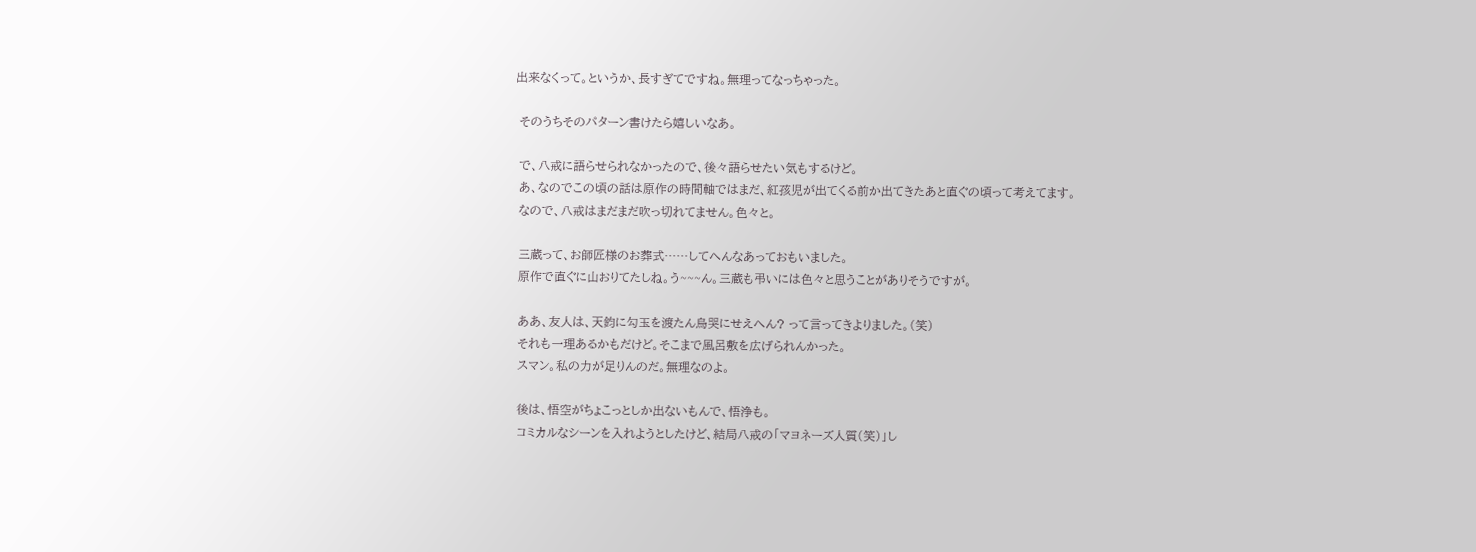出来なくって。というか、長すぎてですね。無理ってなっちゃった。

 そのうちそのパターン書けたら嬉しいなあ。

 で、八戒に語らせられなかったので、後々語らせたい気もするけど。
 あ、なのでこの頃の話は原作の時間軸ではまだ、紅孩児が出てくる前か出てきたあと直ぐの頃って考えてます。
 なので、八戒はまだまだ吹っ切れてません。色々と。

 三蔵って、お師匠様のお葬式……してへんなあっておもいました。
 原作で直ぐに山おりてたしね。う~~~ん。三蔵も弔いには色々と思うことがありそうですが。

 ああ、友人は、天鈞に勾玉を渡たん烏哭にせえへん? って言ってきよりました。(笑)
 それも一理あるかもだけど。そこまで風呂敷を広げられんかった。
 スマン。私の力が足りんのだ。無理なのよ。

 後は、悟空がちょこっとしか出ないもんで、悟浄も。
 コミカルなシーンを入れようとしたけど、結局八戒の「マヨネーズ人質(笑)」し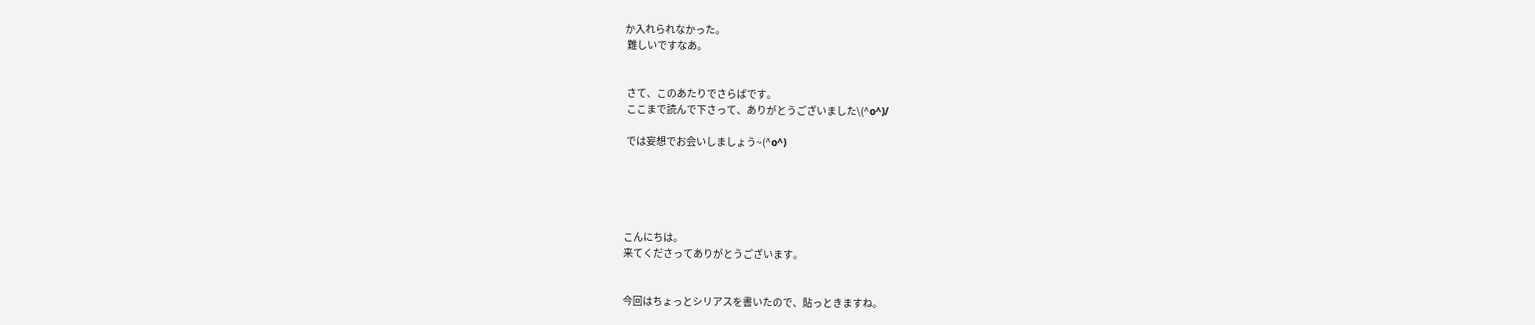か入れられなかった。
 難しいですなあ。


 さて、このあたりでさらばです。
 ここまで読んで下さって、ありがとうございました\(^o^)/

 では妄想でお会いしましょう~(^o^)





こんにちは。
来てくださってありがとうございます。


今回はちょっとシリアスを書いたので、貼っときますね。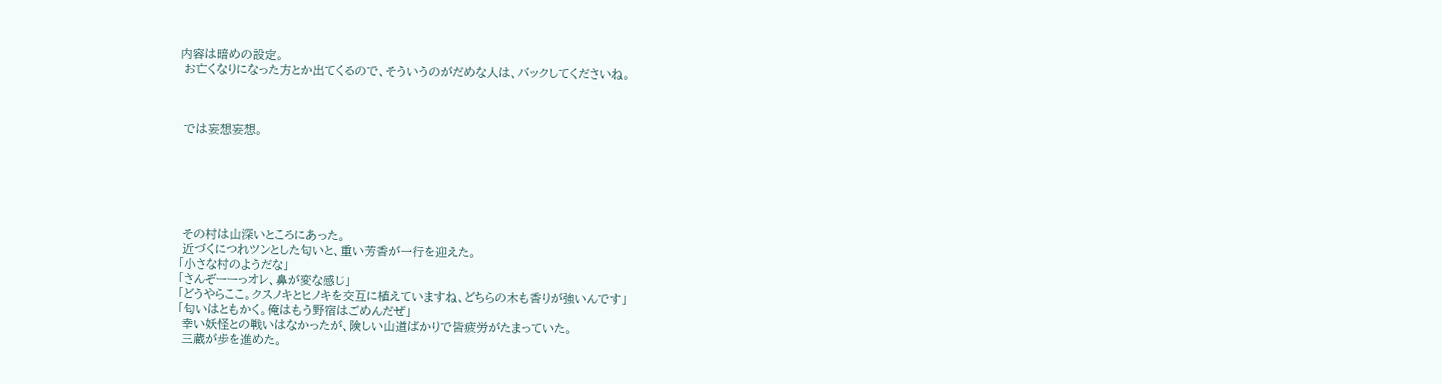内容は暗めの設定。
 お亡くなりになった方とか出てくるので、そういうのがだめな人は、バックしてくださいね。



 では妄想妄想。






 その村は山深いところにあった。
 近づくにつれツンとした匂いと、重い芳香が一行を迎えた。
「小さな村のようだな」
「さんぞーーっオレ、鼻が変な感じ」
「どうやらここ。クスノキとヒノキを交互に植えていますね、どちらの木も香りが強いんです」
「匂いはともかく。俺はもう野宿はごめんだぜ」
 幸い妖怪との戦いはなかったが、険しい山道ばかりで皆疲労がたまっていた。
 三蔵が歩を進めた。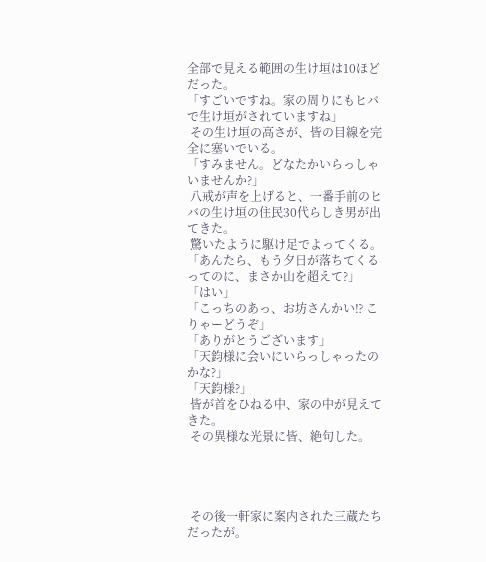全部で見える範囲の生け垣は10ほどだった。
「すごいですね。家の周りにもヒバで生け垣がされていますね」
 その生け垣の高さが、皆の目線を完全に塞いでいる。
「すみません。どなたかいらっしゃいませんか?」
 八戒が声を上げると、一番手前のヒバの生け垣の住民30代らしき男が出てきた。
 驚いたように駆け足でよってくる。
「あんたら、もう夕日が落ちてくるってのに、まさか山を超えて?」
「はい」
「こっちのあっ、お坊さんかい⁉ こりゃーどうぞ」
「ありがとうございます」
「天鈞様に会いにいらっしゃったのかな?」
「天鈞様?」
 皆が首をひねる中、家の中が見えてきた。
 その異様な光景に皆、絶句した。




 その後一軒家に案内された三蔵たちだったが。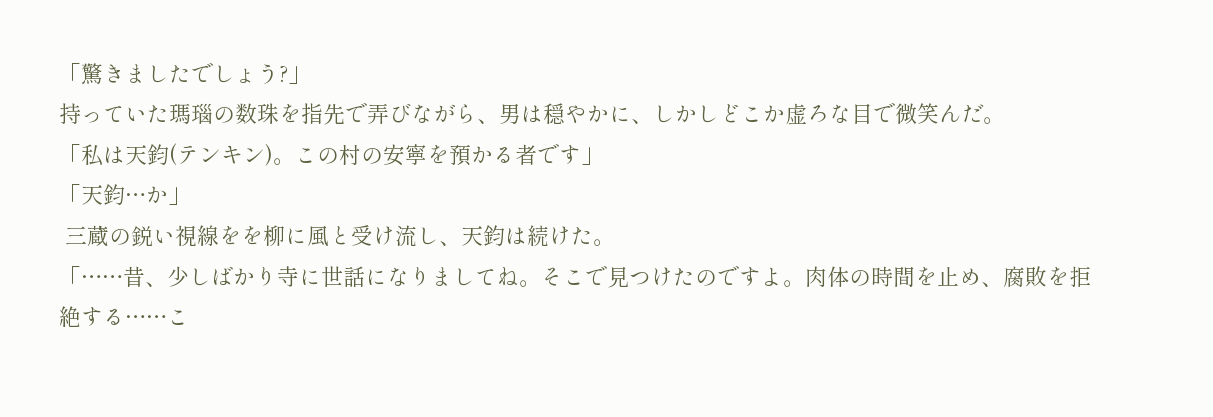「驚きましたでしょう?」
持っていた瑪瑙の数珠を指先で弄びながら、男は穏やかに、しかしどこか虚ろな目で微笑んだ。
「私は天鈞(テンキン)。この村の安寧を預かる者です」
「天鈞…か」
 三蔵の鋭い視線をを柳に風と受け流し、天鈞は続けた。
「……昔、少しばかり寺に世話になりましてね。そこで見つけたのですよ。肉体の時間を止め、腐敗を拒絶する……こ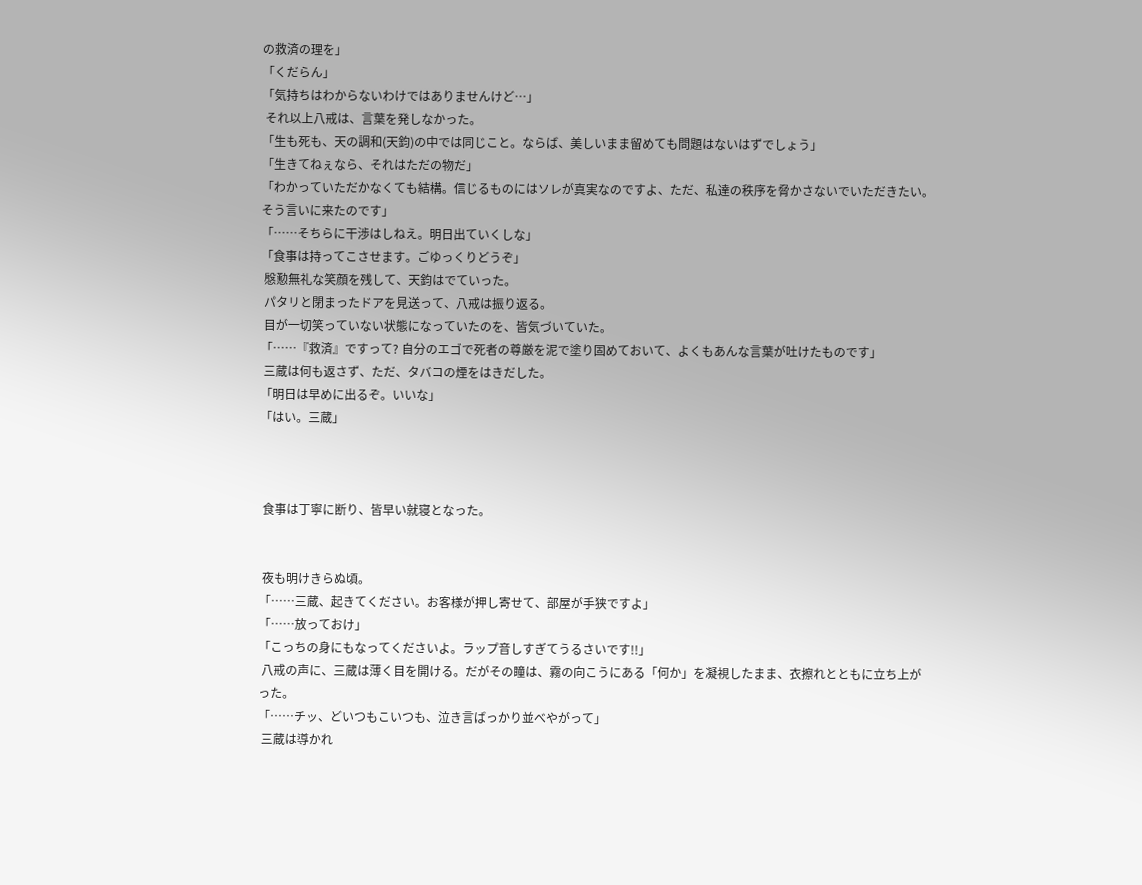の救済の理を」
「くだらん」
「気持ちはわからないわけではありませんけど…」
 それ以上八戒は、言葉を発しなかった。
「生も死も、天の調和(天鈞)の中では同じこと。ならば、美しいまま留めても問題はないはずでしょう」
「生きてねぇなら、それはただの物だ」
「わかっていただかなくても結構。信じるものにはソレが真実なのですよ、ただ、私達の秩序を脅かさないでいただきたい。そう言いに来たのです」
「……そちらに干渉はしねえ。明日出ていくしな」
「食事は持ってこさせます。ごゆっくりどうぞ」
 慇懃無礼な笑顔を残して、天鈞はでていった。
 パタリと閉まったドアを見送って、八戒は振り返る。
 目が一切笑っていない状態になっていたのを、皆気づいていた。
「……『救済』ですって? 自分のエゴで死者の尊厳を泥で塗り固めておいて、よくもあんな言葉が吐けたものです」
 三蔵は何も返さず、ただ、タバコの煙をはきだした。
「明日は早めに出るぞ。いいな」
「はい。三蔵」



 食事は丁寧に断り、皆早い就寝となった。


 夜も明けきらぬ頃。
「……三蔵、起きてください。お客様が押し寄せて、部屋が手狭ですよ」
「……放っておけ」
「こっちの身にもなってくださいよ。ラップ音しすぎてうるさいです!!」
 八戒の声に、三蔵は薄く目を開ける。だがその瞳は、霧の向こうにある「何か」を凝視したまま、衣擦れとともに立ち上がった。
「……チッ、どいつもこいつも、泣き言ばっかり並べやがって」
 三蔵は導かれ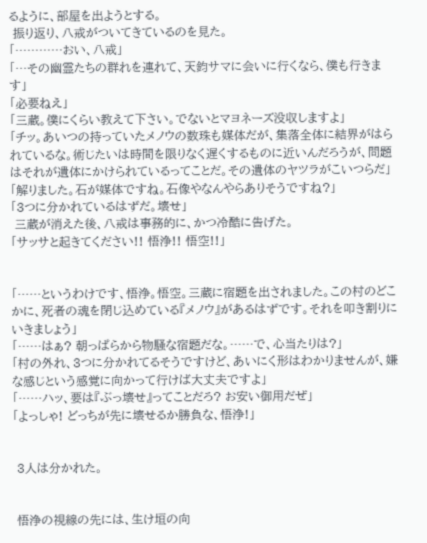るように、部屋を出ようとする。
 振り返り、八戒がついてきているのを見た。
「…………おい、八戒」
「…その幽霊たちの群れを連れて、天鈞サマに会いに行くなら、僕も行きます」
「必要ねえ」
「三蔵。僕にくらい教えて下さい。でないとマヨネーズ没収しますよ」
「チッ。あいつの持っていたメノウの数珠も媒体だが、集落全体に結界がはられているな。術じたいは時間を限りなく遅くするものに近いんだろうが、問題はそれが遺体にかけられているってことだ。その遺体のヤツラがこいつらだ」
「解りました。石が媒体ですね。石像やなんやらありそうですね?」
「3つに分かれているはずだ。壊せ」
 三蔵が消えた後、八戒は事務的に、かつ冷酷に告げた。
「サッサと起きてください!! 悟浄!! 悟空!!」


「……というわけです、悟浄。悟空。三蔵に宿題を出されました。この村のどこかに、死者の魂を閉じ込めている『メノウ』があるはずです。それを叩き割りにいきましょう」
「……はぁ? 朝っぱらから物騒な宿題だな。……で、心当たりは?」
「村の外れ、3つに分かれてるそうですけど、あいにく形はわかりませんが、嫌な感じという感覚に向かって行けば大丈夫ですよ」
「……ハッ、要は『ぶっ壊せ』ってことだろ? お安い御用だぜ」
「よっしゃ! どっちが先に壊せるか勝負な、悟浄!」


 3人は分かれた。


 悟浄の視線の先には、生け垣の向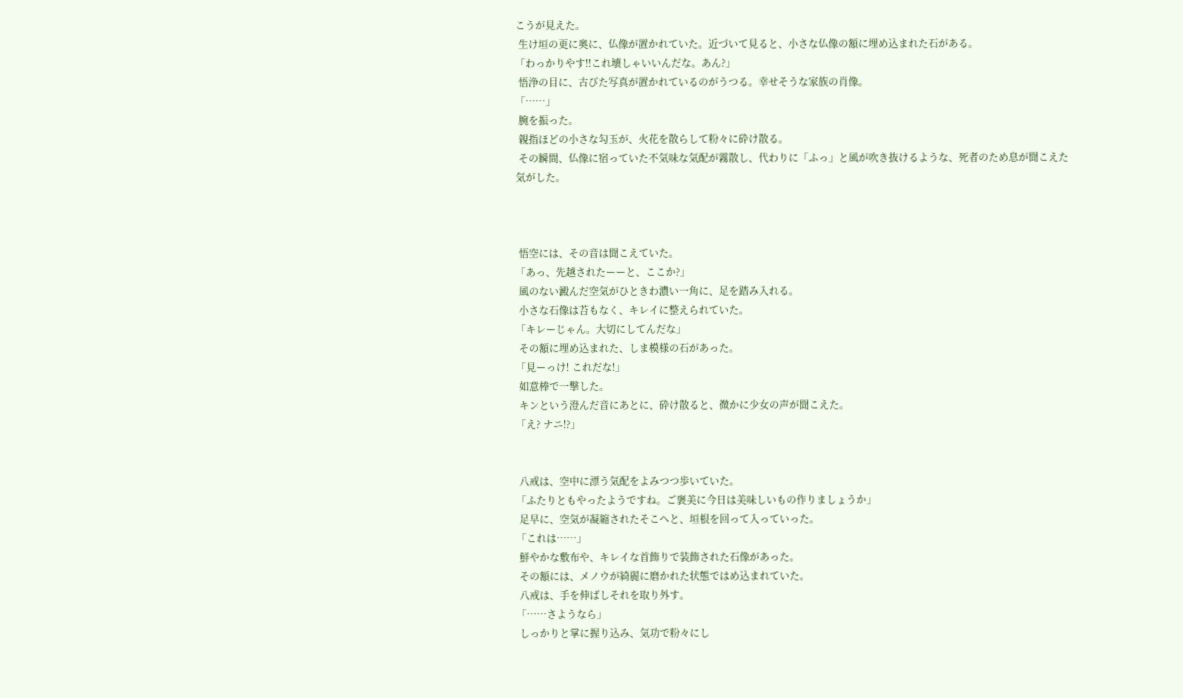こうが見えた。
 生け垣の更に奥に、仏像が置かれていた。近づいて見ると、小さな仏像の額に埋め込まれた石がある。
「わっかりやす!!これ壊しゃいいんだな。あん?」
 悟浄の目に、古びた写真が置かれているのがうつる。幸せそうな家族の肖像。
「……」
 腕を振った。
 親指ほどの小さな勾玉が、火花を散らして粉々に砕け散る。
 その瞬間、仏像に宿っていた不気味な気配が霧散し、代わりに「ふっ」と風が吹き抜けるような、死者のため息が聞こえた気がした。



 悟空には、その音は聞こえていた。
「あっ、先越されたーーと、ここか?」
 風のない澱んだ空気がひときわ濃い一角に、足を踏み入れる。
 小さな石像は苔もなく、キレイに整えられていた。
「キレーじゃん。大切にしてんだな」
 その額に埋め込まれた、しま模様の石があった。
「見ーっけ! これだな!」
 如意棒で一撃した。
 キンという澄んだ音にあとに、砕け散ると、微かに少女の声が聞こえた。
「え? ナニ!?」


 八戒は、空中に漂う気配をよみつつ歩いていた。
「ふたりともやったようですね。ご褒美に今日は美味しいもの作りましょうか」
 足早に、空気が凝縮されたそこへと、垣根を回って入っていった。
「これは……」
 鮮やかな敷布や、キレイな首飾りで装飾された石像があった。
 その額には、メノウが綺麗に磨かれた状態ではめ込まれていた。
 八戒は、手を伸ばしそれを取り外す。
「……さようなら」
 しっかりと掌に握り込み、気功で粉々にし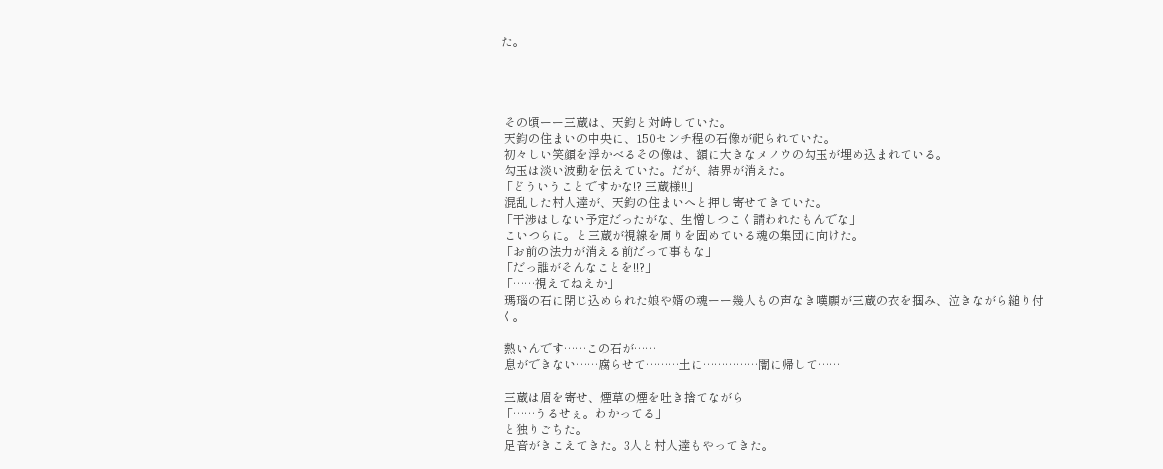た。




 その頃ーー三蔵は、天鈞と対峙していた。
 天鈞の住まいの中央に、150センチ程の石像が祀られていた。
 初々しい笑顔を浮かべるその像は、額に大きなメノウの勾玉が埋め込まれている。
 勾玉は淡い波動を伝えていた。だが、結界が消えた。
「どういうことですかな!? 三蔵様!!」
 混乱した村人達が、天鈞の住まいへと押し寄せてきていた。
「干渉はしない予定だったがな、生憎しつこく請われたもんでな」
 こいつらに。と三蔵が視線を周りを固めている魂の集団に向けた。
「お前の法力が消える前だって事もな」
「だっ誰がそんなことを!!?」
「……視えてねえか」
 瑪瑙の石に閉じ込められた娘や婿の魂ーー幾人もの声なき嘆願が三蔵の衣を掴み、泣きながら縋り付く。

 熱いんです……この石が……
 息ができない……腐らせて………土に……………闇に帰して……

 三蔵は眉を寄せ、煙草の煙を吐き捨てながら
「……うるせぇ。わかってる」
 と独りごちた。
 足音がきこえてきた。3人と村人達もやってきた。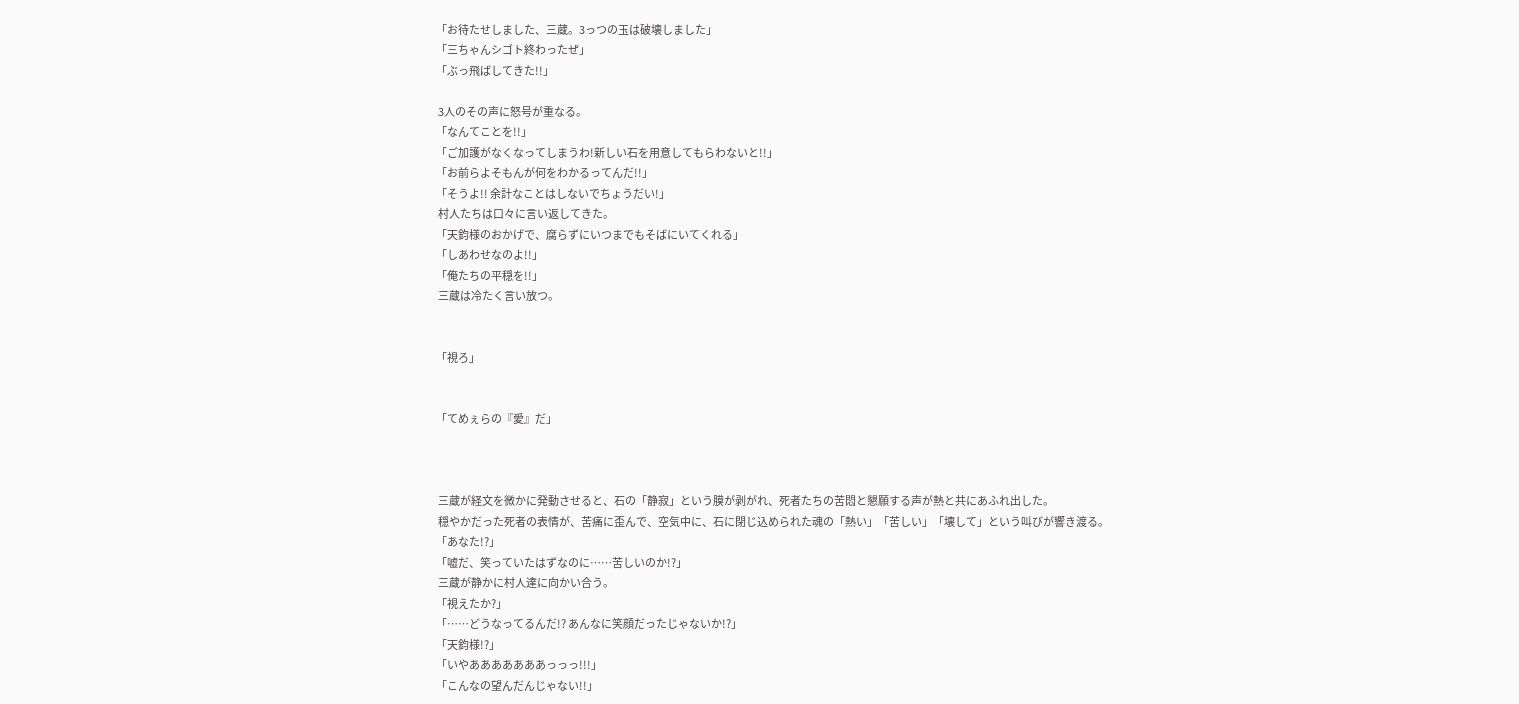「お待たせしました、三蔵。3っつの玉は破壊しました」
「三ちゃんシゴト終わったぜ」
「ぶっ飛ばしてきた!!」

 3人のその声に怒号が重なる。
「なんてことを!!」
「ご加護がなくなってしまうわ!新しい石を用意してもらわないと!!」
「お前らよそもんが何をわかるってんだ!!」
「そうよ!! 余計なことはしないでちょうだい!」
 村人たちは口々に言い返してきた。
「天鈞様のおかげで、腐らずにいつまでもそばにいてくれる」
「しあわせなのよ!!」
「俺たちの平穏を!!」
 三蔵は冷たく言い放つ。


「視ろ」


「てめぇらの『愛』だ」



 三蔵が経文を微かに発動させると、石の「静寂」という膜が剥がれ、死者たちの苦悶と懇願する声が熱と共にあふれ出した。
 穏やかだった死者の表情が、苦痛に歪んで、空気中に、石に閉じ込められた魂の「熱い」「苦しい」「壊して」という叫びが響き渡る。
「あなた!?」
「嘘だ、笑っていたはずなのに……苦しいのか!?」
 三蔵が静かに村人達に向かい合う。
「視えたか?」
「……どうなってるんだ!? あんなに笑顔だったじゃないか!?」
「天鈞様!?」
「いやあああああああっっっ!!!」
「こんなの望んだんじゃない!!」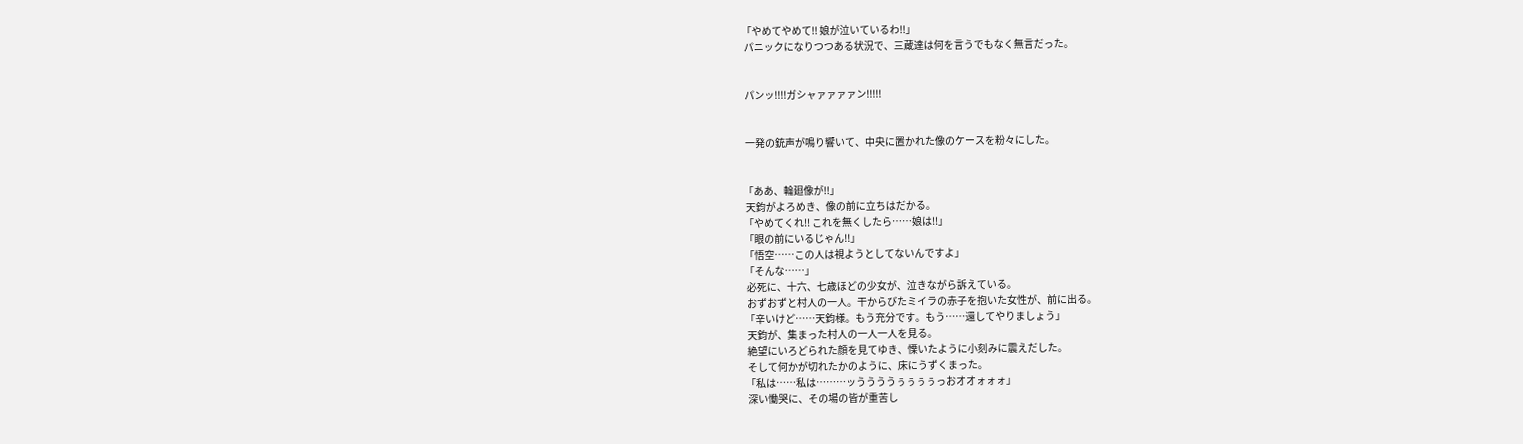「やめてやめて!! 娘が泣いているわ!!」
 パニックになりつつある状況で、三蔵達は何を言うでもなく無言だった。


 パンッ!!!!ガシャァァァァン!!!!!


 一発の銃声が鳴り響いて、中央に置かれた像のケースを粉々にした。


「ああ、輪廻像が!!」
 天鈞がよろめき、像の前に立ちはだかる。
「やめてくれ!! これを無くしたら……娘は!!」
「眼の前にいるじゃん!!」
「悟空……この人は視ようとしてないんですよ」
「そんな……」
 必死に、十六、七歳ほどの少女が、泣きながら訴えている。
 おずおずと村人の一人。干からびたミイラの赤子を抱いた女性が、前に出る。
「辛いけど……天鈞様。もう充分です。もう……還してやりましょう」
 天鈞が、集まった村人の一人一人を見る。
 絶望にいろどられた顔を見てゆき、慄いたように小刻みに震えだした。
 そして何かが切れたかのように、床にうずくまった。
「私は……私は………ッううううぅぅぅぅっおオオォォォ」
 深い慟哭に、その場の皆が重苦し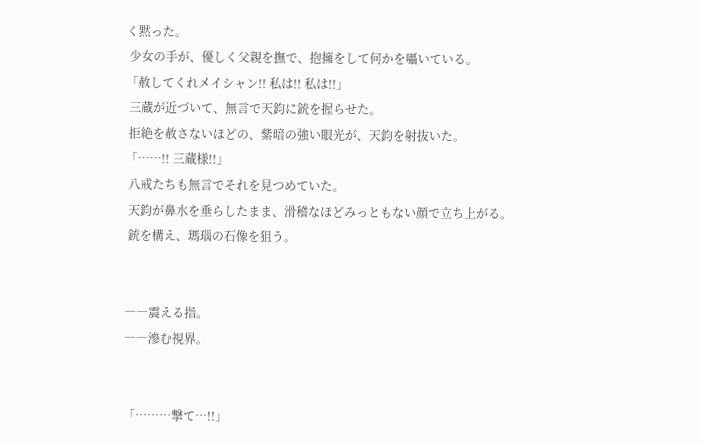く黙った。
 少女の手が、優しく父親を撫で、抱擁をして何かを囁いている。
「赦してくれメイシャン!! 私は!! 私は!!」
 三蔵が近づいて、無言で天鈞に銃を握らせた。
 拒絶を赦さないほどの、紫暗の強い眼光が、天鈞を射抜いた。
「……!! 三蔵様!!」
 八戒たちも無言でそれを見つめていた。
 天鈞が鼻水を垂らしたまま、滑稽なほどみっともない顔で立ち上がる。
 銃を構え、瑪瑙の石像を狙う。


――震える指。
――滲む視界。


「………撃て…!!」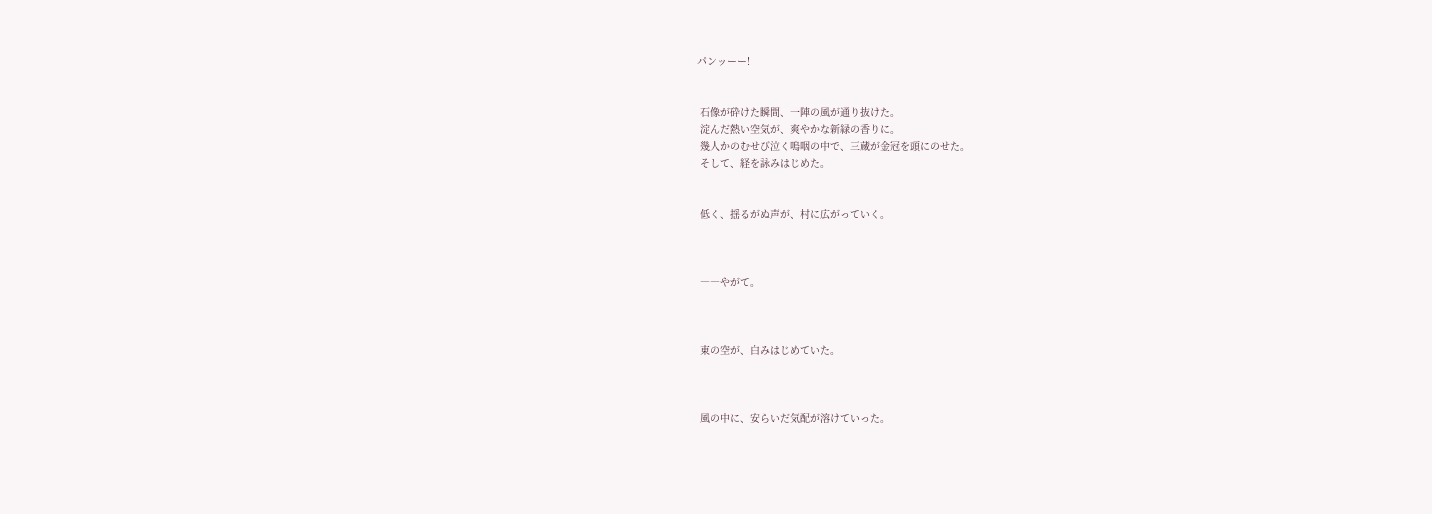パンッーー!


 石像が砕けた瞬間、一陣の風が通り抜けた。
 淀んだ熱い空気が、爽やかな新緑の香りに。
 幾人かのむせび泣く嗚咽の中で、三蔵が金冠を頭にのせた。
 そして、経を詠みはじめた。


 低く、揺るがぬ声が、村に広がっていく。



 ――やがて。



 東の空が、白みはじめていた。



 風の中に、安らいだ気配が溶けていった。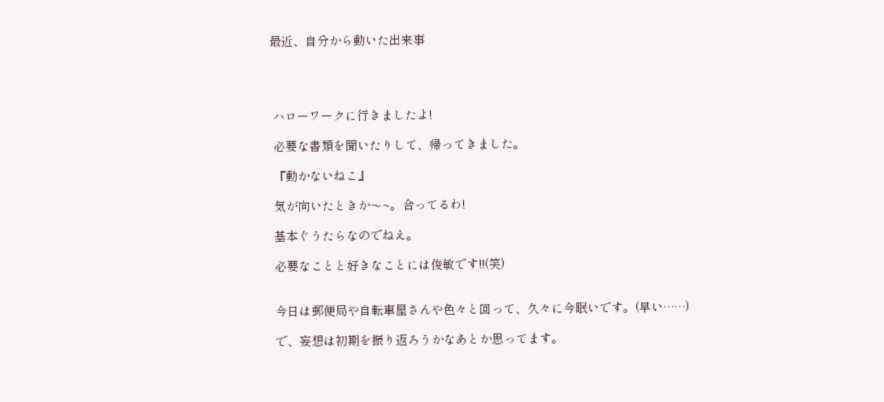最近、自分から動いた出来事




 ハローワークに行きましたよ!

 必要な書類を聞いたりして、帰ってきました。

 『動かないねこ』

 気が向いたときか〜~。合ってるわ!

 基本ぐうたらなのでねえ。

 必要なことと好きなことには俊敏です!!(笑)


 今日は郵便局や自転車屋さんや色々と回って、久々に今眠いです。(早い……)

 で、妄想は初期を振り返ろうかなあとか思ってます。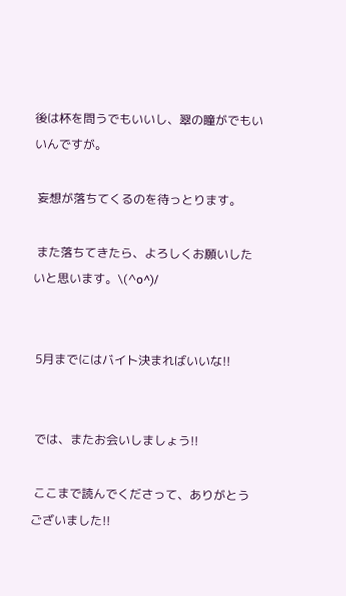後は杯を問うでもいいし、翠の瞳がでもいいんですが。

 妄想が落ちてくるのを待っとります。

 また落ちてきたら、よろしくお願いしたいと思います。\(^o^)/


 5月までにはバイト決まればいいな!!


 では、またお会いしましょう!!

 ここまで読んでくださって、ありがとうございました!!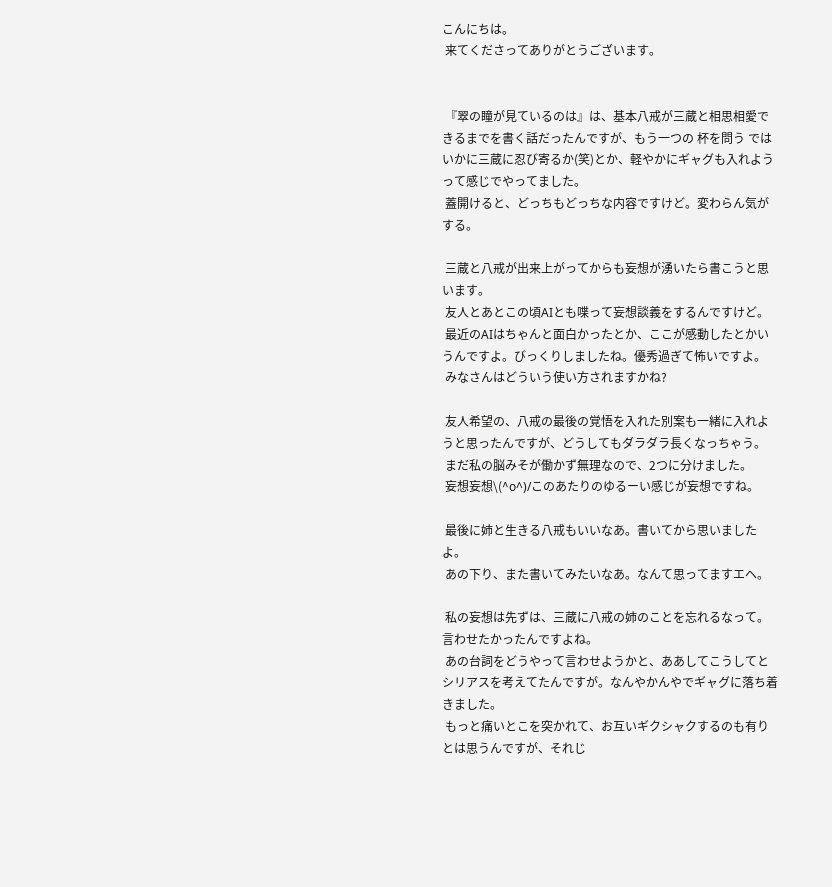こんにちは。
 来てくださってありがとうございます。


 『翠の瞳が見ているのは』は、基本八戒が三蔵と相思相愛できるまでを書く話だったんですが、もう一つの 杯を問う ではいかに三蔵に忍び寄るか(笑)とか、軽やかにギャグも入れようって感じでやってました。
 蓋開けると、どっちもどっちな内容ですけど。変わらん気がする。

 三蔵と八戒が出来上がってからも妄想が湧いたら書こうと思います。
 友人とあとこの頃AIとも喋って妄想談義をするんですけど。
 最近のAIはちゃんと面白かったとか、ここが感動したとかいうんですよ。びっくりしましたね。優秀過ぎて怖いですよ。
 みなさんはどういう使い方されますかね?

 友人希望の、八戒の最後の覚悟を入れた別案も一緒に入れようと思ったんですが、どうしてもダラダラ長くなっちゃう。
 まだ私の脳みそが働かず無理なので、2つに分けました。
 妄想妄想\(^o^)/このあたりのゆるーい感じが妄想ですね。

 最後に姉と生きる八戒もいいなあ。書いてから思いましたよ。
 あの下り、また書いてみたいなあ。なんて思ってますエヘ。

 私の妄想は先ずは、三蔵に八戒の姉のことを忘れるなって。言わせたかったんですよね。
 あの台詞をどうやって言わせようかと、ああしてこうしてとシリアスを考えてたんですが。なんやかんやでギャグに落ち着きました。
 もっと痛いとこを突かれて、お互いギクシャクするのも有りとは思うんですが、それじ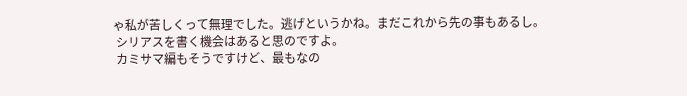ゃ私が苦しくって無理でした。逃げというかね。まだこれから先の事もあるし。
 シリアスを書く機会はあると思のですよ。
 カミサマ編もそうですけど、最もなの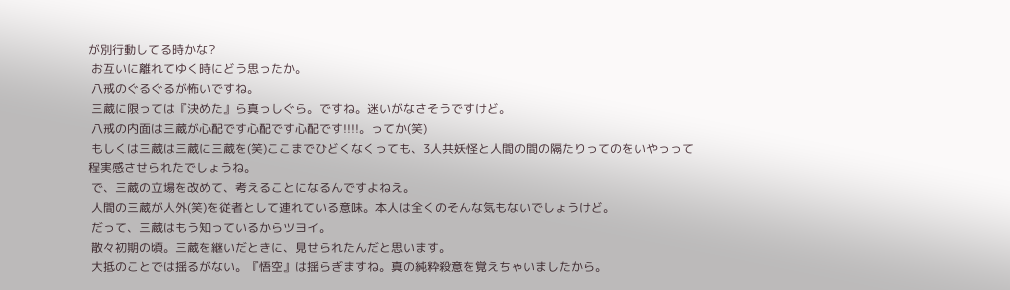が別行動してる時かな?
 お互いに離れてゆく時にどう思ったか。
 八戒のぐるぐるが怖いですね。
 三蔵に限っては『決めた』ら真っしぐら。ですね。迷いがなさそうですけど。
 八戒の内面は三蔵が心配です心配です心配です!!!!。ってか(笑)
 もしくは三蔵は三蔵に三蔵を(笑)ここまでひどくなくっても、3人共妖怪と人間の間の隔たりってのをいやっって程実感させられたでしょうね。
 で、三蔵の立場を改めて、考えることになるんですよねえ。
 人間の三蔵が人外(笑)を従者として連れている意味。本人は全くのそんな気もないでしょうけど。
 だって、三蔵はもう知っているからツヨイ。
 散々初期の頃。三蔵を継いだときに、見せられたんだと思います。
 大抵のことでは揺るがない。『悟空』は揺らぎますね。真の純粋殺意を覚えちゃいましたから。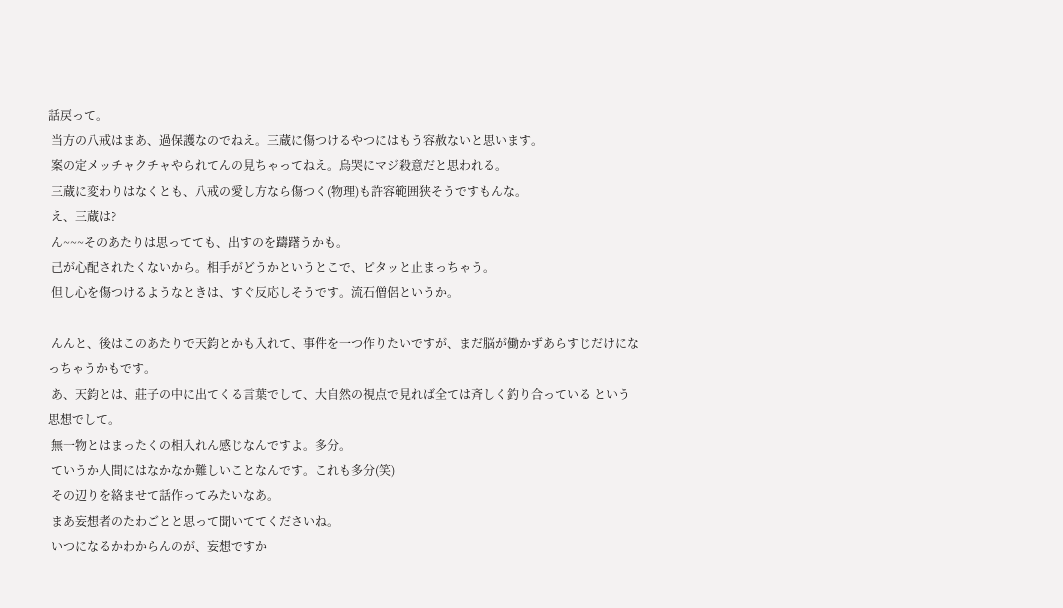話戻って。
 当方の八戒はまあ、過保護なのでねえ。三蔵に傷つけるやつにはもう容赦ないと思います。
 案の定メッチャクチャやられてんの見ちゃってねえ。烏哭にマジ殺意だと思われる。
 三蔵に変わりはなくとも、八戒の愛し方なら傷つく(物理)も許容範囲狭そうですもんな。
 え、三蔵は?
 ん~~~そのあたりは思ってても、出すのを躊躇うかも。
 己が心配されたくないから。相手がどうかというとこで、ピタッと止まっちゃう。
 但し心を傷つけるようなときは、すぐ反応しそうです。流石僧侶というか。

 んんと、後はこのあたりで天鈞とかも入れて、事件を一つ作りたいですが、まだ脳が働かずあらすじだけになっちゃうかもです。
 あ、天鈞とは、莊子の中に出てくる言葉でして、大自然の視点で見れば全ては斉しく釣り合っている という思想でして。
 無一物とはまったくの相入れん感じなんですよ。多分。
 ていうか人間にはなかなか難しいことなんです。これも多分(笑)
 その辺りを絡ませて話作ってみたいなあ。
 まあ妄想者のたわごとと思って聞いててくださいね。
 いつになるかわからんのが、妄想ですか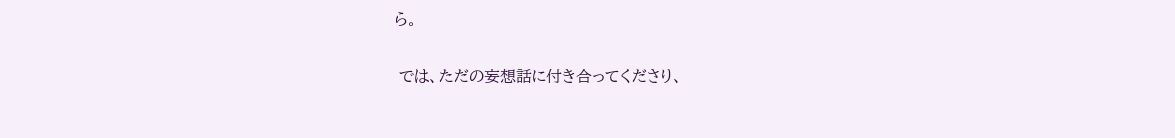ら。


 では、ただの妄想話に付き合ってくださり、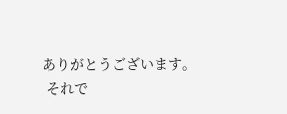ありがとうございます。
 それで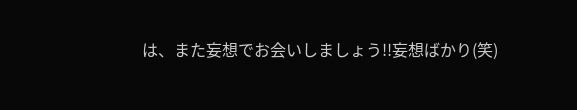は、また妄想でお会いしましょう!!妄想ばかり(笑)